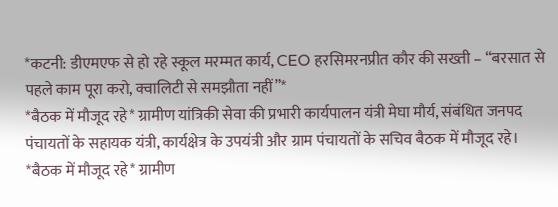*कटनी: डीएमएफ से हो रहे स्कूल मरम्मत कार्य, CEO हरसिमरनप्रीत कौर की सख्ती – “बरसात से पहले काम पूरा करो, क्वालिटी से समझौता नहीं”*
*बैठक में मौजूद रहे* ग्रामीण यांत्रिकी सेवा की प्रभारी कार्यपालन यंत्री मेघा मौर्य, संबंधित जनपद पंचायतों के सहायक यंत्री, कार्यक्षेत्र के उपयंत्री और ग्राम पंचायतों के सचिव बैठक में मौजूद रहे।
*बैठक में मौजूद रहे* ग्रामीण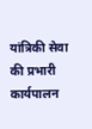यांत्रिकी सेवा की प्रभारी कार्यपालन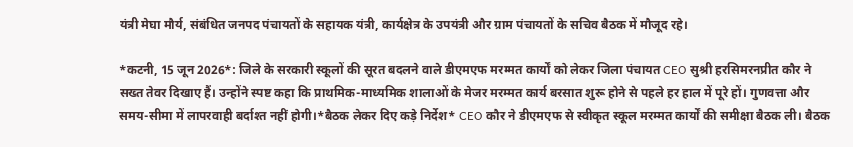यंत्री मेघा मौर्य, संबंधित जनपद पंचायतों के सहायक यंत्री, कार्यक्षेत्र के उपयंत्री और ग्राम पंचायतों के सचिव बैठक में मौजूद रहे।

*कटनी, 15 जून 2026*: जिले के सरकारी स्कूलों की सूरत बदलने वाले डीएमएफ मरम्मत कार्यों को लेकर जिला पंचायत CEO सुश्री हरसिमरनप्रीत कौर ने सख्त तेवर दिखाए हैं। उन्होंने स्पष्ट कहा कि प्राथमिक-माध्यमिक शालाओं के मेजर मरम्मत कार्य बरसात शुरू होने से पहले हर हाल में पूरे हों। गुणवत्ता और समय-सीमा में लापरवाही बर्दाश्त नहीं होगी।*बैठक लेकर दिए कड़े निर्देश* CEO कौर ने डीएमएफ से स्वीकृत स्कूल मरम्मत कार्यों की समीक्षा बैठक ली। बैठक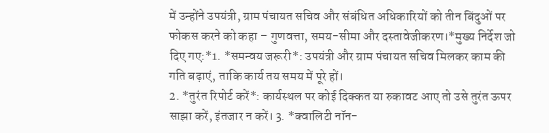में उन्होंने उपयंत्री, ग्राम पंचायत सचिव और संबंधित अधिकारियों को तीन बिंदुओं पर फोकस करने को कहा – गुणवत्ता, समय-सीमा और दस्तावेजीकरण।*मुख्य निर्देश जो दिए गए:*1. *समन्वय जरूरी*: उपयंत्री और ग्राम पंचायत सचिव मिलकर काम की गति बढ़ाएं, ताकि कार्य तय समय में पूरे हों।
2. *तुरंत रिपोर्ट करें*: कार्यस्थल पर कोई दिक्कत या रुकावट आए तो उसे तुरंत ऊपर साझा करें, इंतजार न करें। 3. *क्वालिटी नॉन-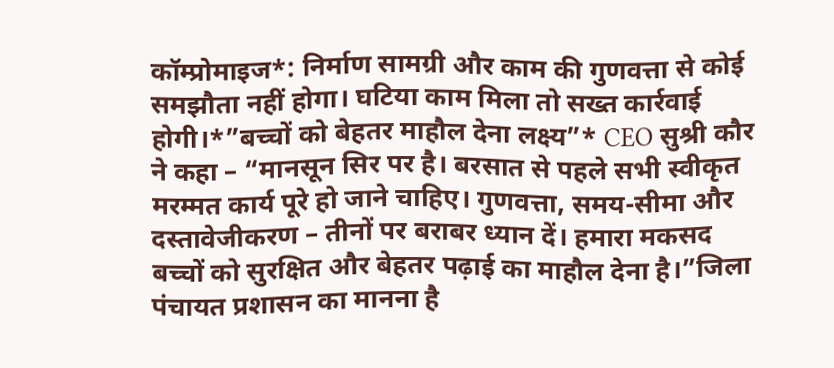कॉम्प्रोमाइज*: निर्माण सामग्री और काम की गुणवत्ता से कोई समझौता नहीं होगा। घटिया काम मिला तो सख्त कार्रवाई होगी।*”बच्चों को बेहतर माहौल देना लक्ष्य”* CEO सुश्री कौर ने कहा – “मानसून सिर पर है। बरसात से पहले सभी स्वीकृत मरम्मत कार्य पूरे हो जाने चाहिए। गुणवत्ता, समय-सीमा और दस्तावेजीकरण – तीनों पर बराबर ध्यान दें। हमारा मकसद बच्चों को सुरक्षित और बेहतर पढ़ाई का माहौल देना है।”जिला पंचायत प्रशासन का मानना है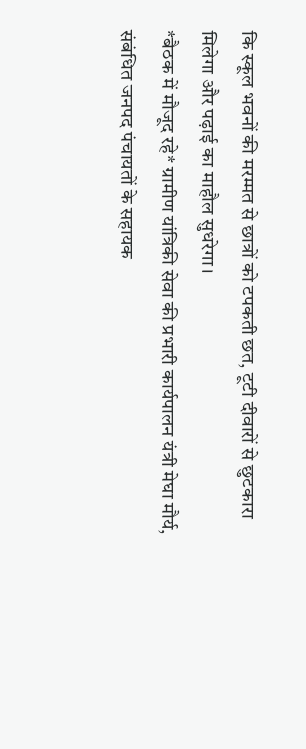कि स्कूल भवनों की मरम्मत से छात्रों को टपकती छत, टूटी दीवारों से छुटकारा मिलेगा और पढ़ाई का माहौल सुधरेगा।
*बैठक में मौजूद रहे* ग्रामीण यांत्रिकी सेवा की प्रभारी कार्यपालन यंत्री मेघा मौर्य, संबंधित जनपद पंचायतों के सहायक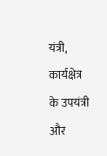यंत्री, कार्यक्षेत्र के उपयंत्री और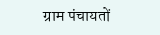ग्राम पंचायतों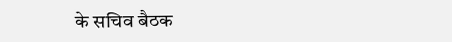के सचिव बैठक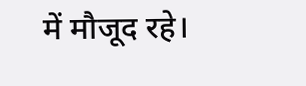में मौजूद रहे।